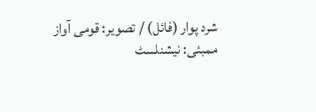شرد پوار (فائل) / تصویر: قومی آواز
ممبئی: نیشنلسٹ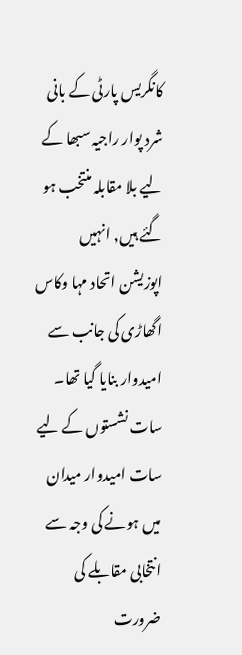کانگریس پارٹی کے بانی شرد پوار راجیہ سبھا کے لیے بلا مقابلہ منتخب ہو گئے ہیں, انہیں اپوزیشن اتحاد مہا وکاس اگھاڑی کی جانب سے امیدوار بنایا گیا تھا۔ سات نشستوں کے لیے سات امیدوار میدان میں ہونے کی وجہ سے انتخابی مقابلے کی ضرورت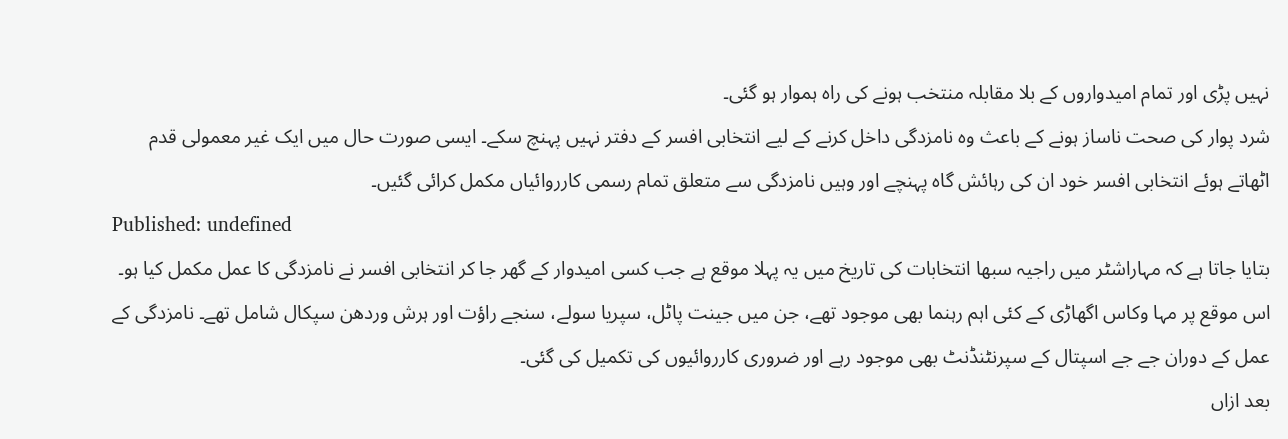نہیں پڑی اور تمام امیدواروں کے بلا مقابلہ منتخب ہونے کی راہ ہموار ہو گئی۔
شرد پوار کی صحت ناساز ہونے کے باعث وہ نامزدگی داخل کرنے کے لیے انتخابی افسر کے دفتر نہیں پہنچ سکے۔ ایسی صورت حال میں ایک غیر معمولی قدم اٹھاتے ہوئے انتخابی افسر خود ان کی رہائش گاہ پہنچے اور وہیں نامزدگی سے متعلق تمام رسمی کارروائیاں مکمل کرائی گئیں۔
Published: undefined
بتایا جاتا ہے کہ مہاراشٹر میں راجیہ سبھا انتخابات کی تاریخ میں یہ پہلا موقع ہے جب کسی امیدوار کے گھر جا کر انتخابی افسر نے نامزدگی کا عمل مکمل کیا ہو۔ اس موقع پر مہا وکاس اگھاڑی کے کئی اہم رہنما بھی موجود تھے، جن میں جینت پاٹل، سپریا سولے، سنجے راؤت اور ہرش وردھن سپکال شامل تھے۔ نامزدگی کے عمل کے دوران جے جے اسپتال کے سپرنٹنڈنٹ بھی موجود رہے اور ضروری کارروائیوں کی تکمیل کی گئی۔
بعد ازاں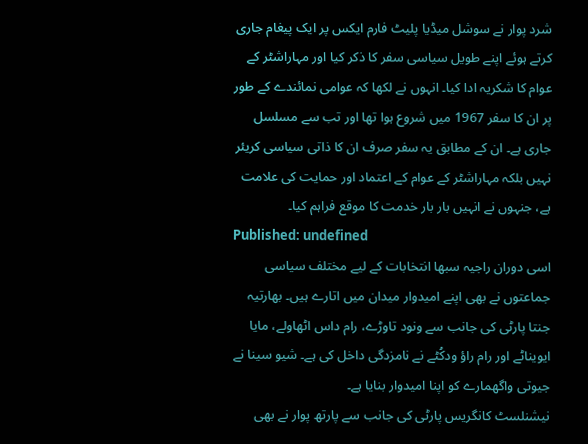شرد پوار نے سوشل میڈیا پلیٹ فارم ایکس پر ایک پیغام جاری کرتے ہوئے اپنے طویل سیاسی سفر کا ذکر کیا اور مہاراشٹر کے عوام کا شکریہ ادا کیا۔ انہوں نے لکھا کہ عوامی نمائندے کے طور پر ان کا سفر 1967 میں شروع ہوا تھا اور تب سے مسلسل جاری ہے۔ ان کے مطابق یہ سفر صرف ان کا ذاتی سیاسی کریئر نہیں بلکہ مہاراشٹر کے عوام کے اعتماد اور حمایت کی علامت ہے، جنہوں نے انہیں بار بار خدمت کا موقع فراہم کیا۔
Published: undefined
اسی دوران راجیہ سبھا انتخابات کے لیے مختلف سیاسی جماعتوں نے بھی اپنے امیدوار میدان میں اتارے ہیں۔ بھارتیہ جنتا پارٹی کی جانب سے ونود تاوڑے، رام داس اٹھاولے، مایا ایویناٹے اور رام راؤ ودکُٹے نے نامزدگی داخل کی ہے۔ شیو سینا نے جیوتی واگھمارے کو اپنا امیدوار بنایا ہے۔
نیشنلسٹ کانگریس پارٹی کی جانب سے پارتھ پوار نے بھی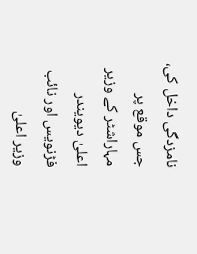نامزدگی داخل کی، جس موقع پر مہاراشٹر کے وزیر اعلیٰ دیویندر فڑنویس اور نائب وزیر اعلیٰ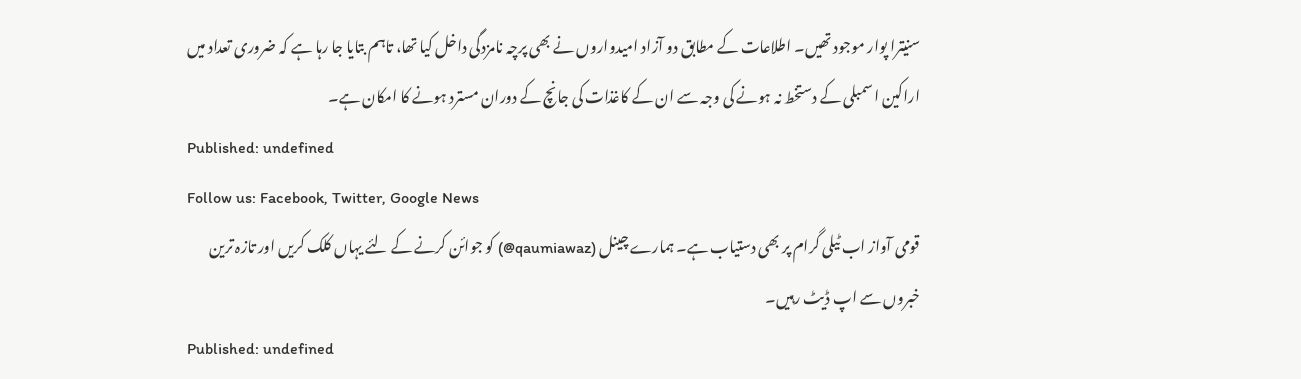سنیترا پوار موجود تھیں۔ اطلاعات کے مطابق دو آزاد امیدواروں نے بھی پرچہ نامزدگی داخل کیا تھا، تاہم بتایا جا رہا ہے کہ ضروری تعداد میں اراکین اسمبلی کے دستخط نہ ہونے کی وجہ سے ان کے کاغذات کی جانچ کے دوران مسترد ہونے کا امکان ہے۔
Published: undefined
Follow us: Facebook, Twitter, Google News
قومی آواز اب ٹیلی گرام پر بھی دستیاب ہے۔ ہمارے چینل (qaumiawaz@) کو جوائن کرنے کے لئے یہاں کلک کریں اور تازہ ترین خبروں سے اپ ڈیٹ رہیں۔
Published: undefined